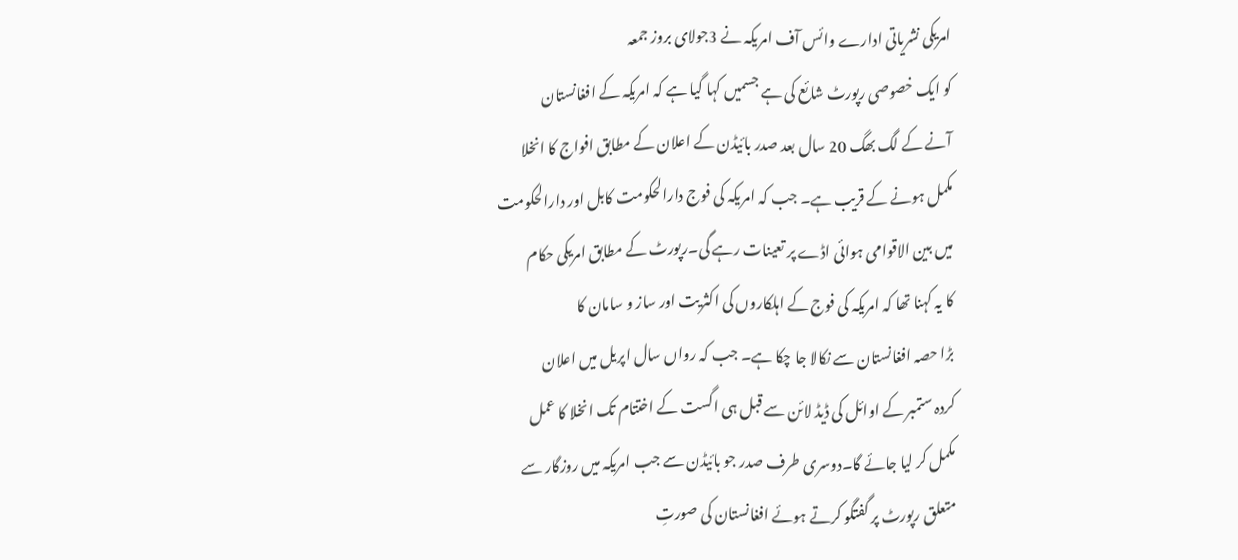امریکی نشریاتی ادارے وائس آف امریکہ نے 3جولای بروز جمعہ
کو ایک خصوصی رپورٹ شائع کی ہے جسمیں کہا گیا ہے کہ امریکہ کے افغانستان
آنے کے لگ بھگ 20 سال بعد صدر بائیڈن کے اعلان کے مطابق افواج کا انخلا
مکمل ہونے کے قریب ہے۔ جب کہ امریکہ کی فوج دارالحکومت کابل اور دارالحکومت
میں بین الاقوامی ہوائی اڈے پر تعینات رہے گی۔رپورٹ کے مطابق امریکی حکام
کا یہ کہنا تھا کہ امریکہ کی فوج کے اہلکاروں کی اکثریت اور ساز و سامان کا
بڑا حصہ افغانستان سے نکالا جا چکا ہے۔ جب کہ رواں سال اپریل میں اعلان
کردہ ستمبر کے اوائل کی ڈیڈ لائن سے قبل ہی اگست کے اختتام تک انخلا کا عمل
مکمل کر لیا جائے گا۔دوسری طرف صدر جو بائیڈن سے جب امریکہ میں روزگار سے
متعلق رپورٹ پر گفتگو کرتے ہوئے افغانستان کی صورتِ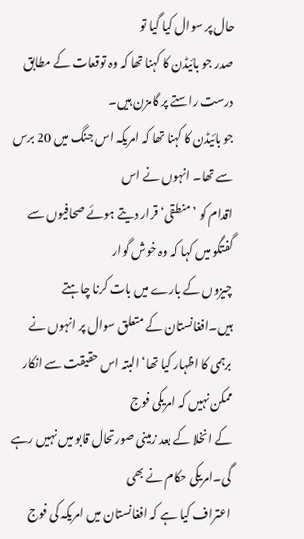حال پر سوال کیا گیا تو
صدر جو بائیڈن کا کہنا تھا کہ وہ توقعات کے مطابق درست راستے پر گامزن ہیں۔
جو بائیڈن کا کہنا تھا کہ امریکہ اس جنگ میں 20 برس سے تھا۔ انہوں نے اس
اقدام کو ’منطقی‘ قرار دیتے ہوئے صحافیوں سے گفتگو میں کہا کہ وہ خوش گوار
چیزوں کے بارے میں بات کرنا چاہتے ہیں۔افغانستان کے متعلق سوال پر انہوں نے
برہمی کا اظہار کیا تھا‘البتہ اس حقیقت سے انکار ممکن نہیں کہ امریکی فوج
کے انخلا کے بعد زمینی صورتحال قابو میں نہیں رہے گی۔امریکی حکام نے بھی
اعتراف کیا ہے کہ افغانستان میں امریکہ کی فوج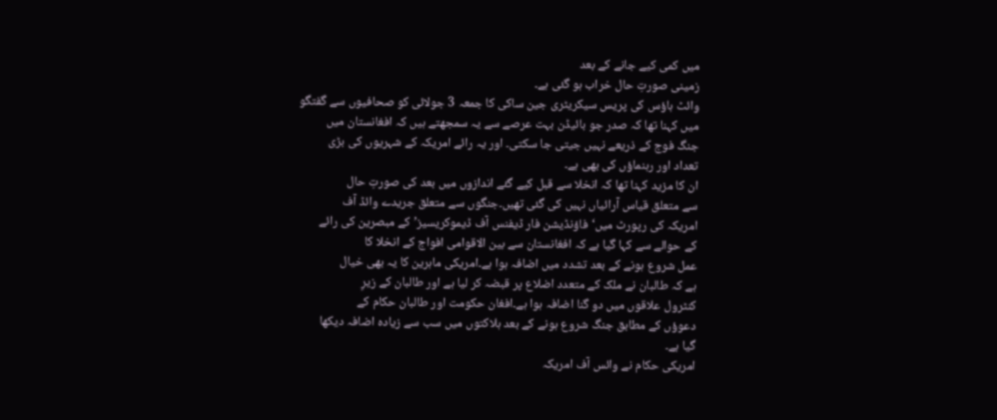میں کمی کیے جانے کے بعد
زمینی صورتِ حال خراب ہو گئی ہے۔
وائٹ ہاؤس کی پریس سیکریٹری جین ساکی کا جمعہ 3 جولائی کو صحافیوں سے گفتگو
میں کہنا تھا کہ صدر جو بائیڈن بہت عرصے سے یہ سمجھتے ہیں کہ افغانستان میں
جنگ فوج کے ذریعے نہیں جیتی جا سکتی۔ اور یہ رائے امریکہ کے شہریوں کی بڑی
تعداد اور رہنماؤں کی بھی ہے۔
ان کا مزید کہنا تھا کہ انخلا سے قبل کیے گئے اندازوں میں بعد کی صورتِ حال
سے متعلق قیاس آرائیاں نہیں کی گئی تھیں۔جنگوں سے متعلق جریدے وائڈ آف
امریکہ کی رپورٹ میں‘فاؤنڈیشن فار ڈیفنس آف ڈیموکریسیز’کے مبصرین کی رائے
کے حوالے سے کہا گیا ہے کہ افغانستان سے بین الاقوامی افواج کے انخلا کا
عمل شروع ہونے کے بعد تشدد میں اضافہ ہوا ہے۔امریکی ماہرین کا یہ بھی خیال
ہے کہ طالبان نے ملک کے متعدد اضلاع پر قبضہ کر لیا ہے اور طالبان کے زیرِ
کنٹرول علاقوں میں دو گنا اضافہ ہوا ہے۔افغان حکومت اور طالبان حکام کے
دعوؤں کے مطابق جنگ شروع ہونے کے بعد ہلاکتوں میں سب سے زیادہ اضافہ دیکھا
گیا ہے۔
امریکی حکام نے وائس آف امریکہ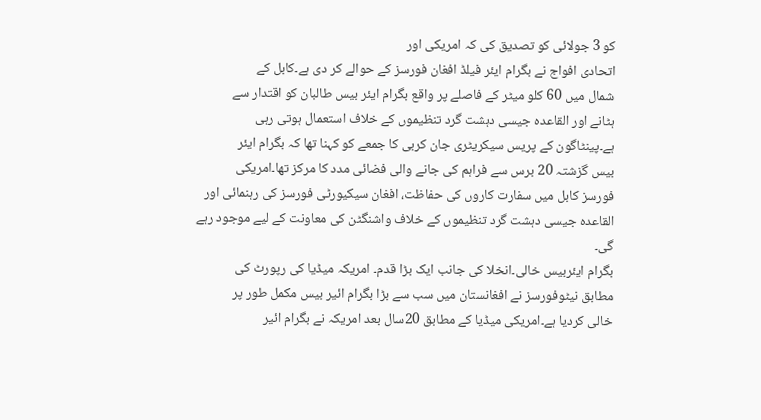کو 3 جولائی کو تصدیق کی کہ امریکی اور
اتحادی افواج نے بگرام ایئر فیلڈ افغان فورسز کے حوالے کر دی ہے۔کابل کے
شمال میں 60 کلو میٹر کے فاصلے پر واقع بگرام ایئر بیس طالبان کو اقتدار سے
ہٹانے اور القاعدہ جیسی دہشت گرد تنظیموں کے خلاف استعمال ہوتی رہی
ہے۔پینٹاگون کے پریس سیکریٹری جان کربی کا جمعے کو کہنا تھا کہ بگرام ایئر
بیس گزشتہ 20 برس سے فراہم کی جانے والی فضائی مدد کا مرکز تھا۔امریکی
فورسز کابل میں سفارت کاروں کی حفاظت، افغان سیکیورٹی فورسز کی رہنمائی اور
القاعدہ جیسی دہشت گرد تنظیموں کے خلاف واشنگٹن کی معاونت کے لیے موجود رہے
گی۔
بگرام ایئربیس خالی۔انخلا کی جانب ایک بڑا قدم۔ امریکہ میڈیا کی رپورٹ کی
مطابق نیٹوفورسز نے افغانستان میں سب سے بڑا بگرام ائیر بیس مکمل طور پر
خالی کردیا ہے۔امریکی میڈیا کے مطابق 20سال بعد امریکہ نے بگرام ائیر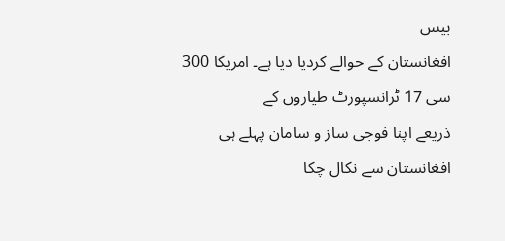بیس
افغانستان کے حوالے کردیا دیا ہے۔ امریکا 300 سی 17 ٹرانسپورٹ طیاروں کے
ذریعے اپنا فوجی ساز و سامان پہلے ہی افغانستان سے نکال چکا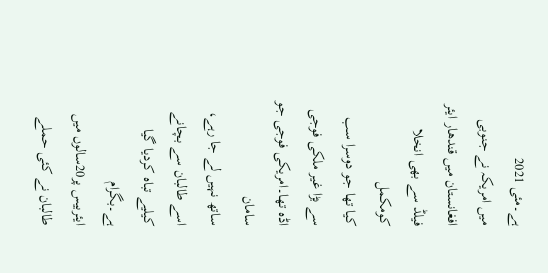ہے۔مئی 2021
میں امریکہ نے جنوبی افغانستان میں قندھار ایئر فیلڈ سے بھی انخلا کومکمل
کیا تھا جو دوسرا سب سے بڑا غیر ملکی فوجی اڈہ تھا۔امریکی فوجی جو سامان
ساتھ نہیں لے جا رہے، اسے طالبان سے بچانے کیلیے تباہ کردیا گیا ہے۔بگرام
ایئربیس پر20سالوں میں طالبان نے کئی حملے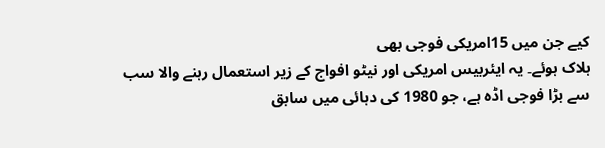کیے جن میں 15امریکی فوجی بھی
ہلاک ہوئے۔ یہ ایئربیس امریکی اور نیٹو افواج کے زیر استعمال رہنے والا سب
سے بڑا فوجی اڈہ ہے، جو 1980 کی دہائی میں سابق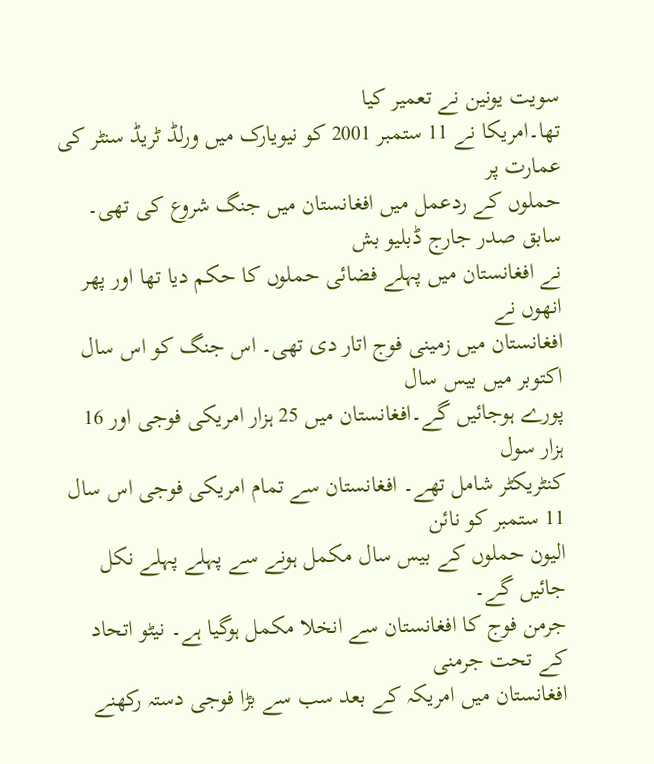سویت یونین نے تعمیر کیا
تھا۔امریکا نے 11 ستمبر 2001 کو نیویارک میں ورلڈ ٹریڈ سنٹر کی عمارت پر
حملوں کے ردعمل میں افغانستان میں جنگ شروع کی تھی۔ سابق صدر جارج ڈبلیو بش
نے افغانستان میں پہلے فضائی حملوں کا حکم دیا تھا اور پھر انھوں نے
افغانستان میں زمینی فوج اتار دی تھی۔ اس جنگ کو اس سال اکتوبر میں بیس سال
پورے ہوجائیں گے۔افغانستان میں 25 ہزار امریکی فوجی اور 16 ہزار سول
کنٹریکٹر شامل تھے۔ افغانستان سے تمام امریکی فوجی اس سال 11 ستمبر کو نائن
الیون حملوں کے بیس سال مکمل ہونے سے پہلے پہلے نکل جائیں گے۔
جرمن فوج کا افغانستان سے انخلا مکمل ہوگیا ہے۔ نیٹو اتحاد کے تحت جرمنی
افغانستان میں امریکہ کے بعد سب سے بڑا فوجی دستہ رکھنے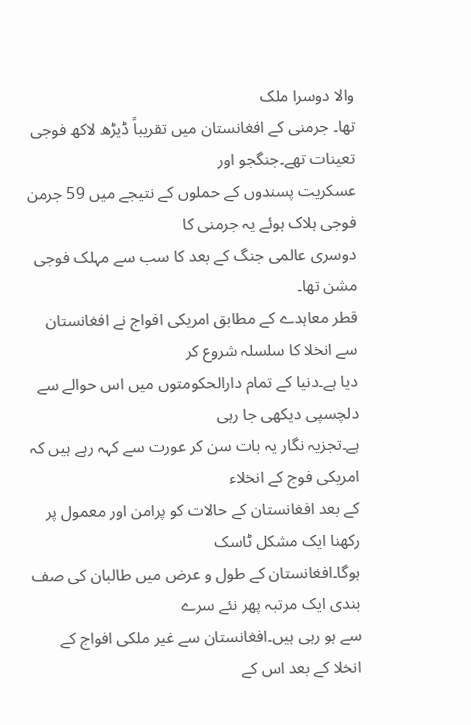والا دوسرا ملک
تھا۔ جرمنی کے افغانستان میں تقریباً ڈیڑھ لاکھ فوجی تعینات تھے۔جنگجو اور
عسکریت پسندوں کے حملوں کے نتیجے میں 59 جرمن فوجی ہلاک ہوئے یہ جرمنی کا
دوسری عالمی جنگ کے بعد کا سب سے مہلک فوجی مشن تھا۔
قطر معاہدے کے مطابق امریکی افواج نے افغانستان سے انخلا کا سلسلہ شروع کر
دیا ہے۔دنیا کے تمام دارالحکومتوں میں اس حوالے سے دلچسپی دیکھی جا رہی
ہے۔تجزیہ نگار یہ بات سن کر عورت سے کہہ رہے ہیں کہ امریکی فوج کے انخلاء
کے بعد افغانستان کے حالات کو پرامن اور معمول پر رکھنا ایک مشکل ٹاسک
ہوگا۔افغانستان کے طول و عرض میں طالبان کی صف بندی ایک مرتبہ پھر نئے سرے
سے ہو رہی ہیں۔افغانستان سے غیر ملکی افواج کے انخلا کے بعد اس کے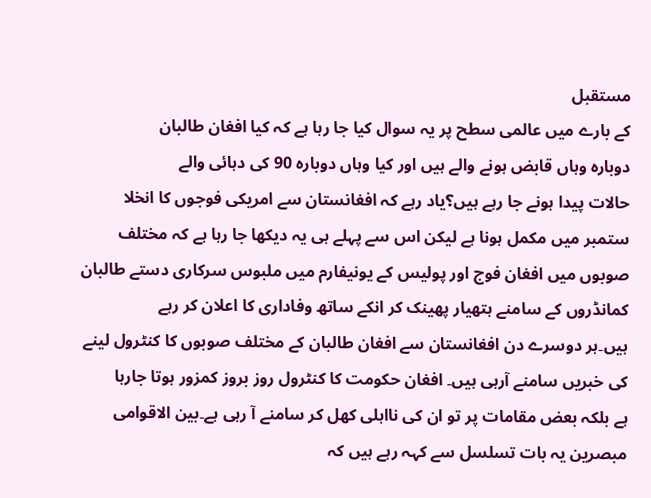مستقبل
کے بارے میں عالمی سطح پر یہ سوال کیا جا رہا ہے کہ کیا افغان طالبان
دوبارہ وہاں قابض ہونے والے ہیں اور کیا وہاں دوبارہ 90 کی دہائی والے
حالات پیدا ہونے جا رہے ہیں؟یاد رہے کہ افغانستان سے امریکی فوجوں کا انخلا
ستمبر میں مکمل ہونا ہے لیکن اس سے پہلے ہی یہ دیکھا جا رہا ہے کہ مختلف
صوبوں میں افغان فوج اور پولیس کے یونیفارم میں ملبوس سرکاری دستے طالبان
کمانڈروں کے سامنے ہتھیار پھینک کر انکے ساتھ وفاداری کا اعلان کر رہے
ہیں۔ہر دوسرے دن افغانستان سے افغان طالبان کے مختلف صوبوں کا کنٹرول لینے
کی خبریں سامنے آرہی ہیں۔ افغان حکومت کا کنٹرول روز بروز کمزور ہوتا جارہا
ہے بلکہ بعض مقامات پر تو ان کی نااہلی کھل کر سامنے آ رہی ہے۔بین الاقوامی
مبصرین یہ بات تسلسل سے کہہ رہے ہیں کہ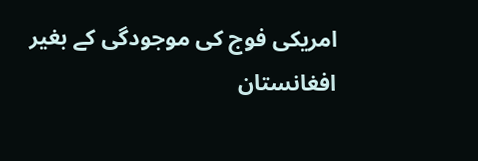امریکی فوج کی موجودگی کے بغیر
افغانستان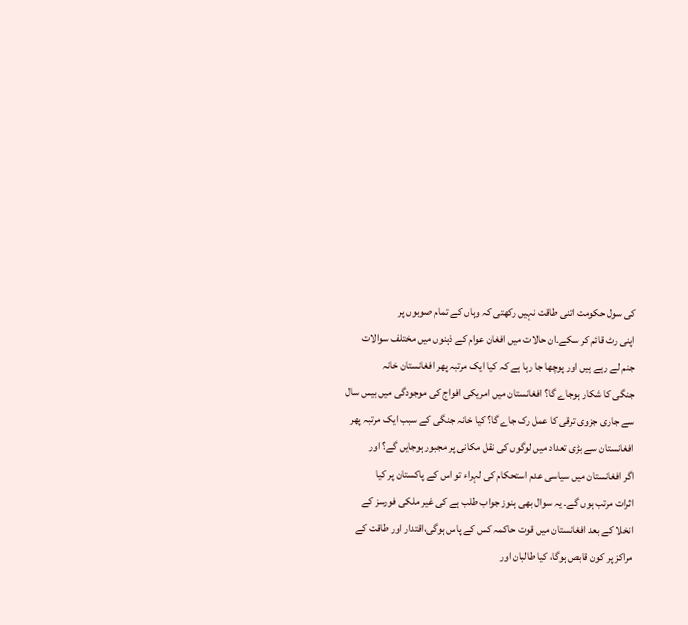کی سول حکومت اتنی طاقت نہیں رکھتی کہ وہاں کے تمام صوبوں پر
اپنی رٹ قائم کر سکے۔ان حالات میں افغان عوام کے ذہنوں میں مختلف سوالات
جنم لے رہے ہیں اور پوچھا جا رہا ہے کہ کیا ایک مرتبہ پھر افغانستان خانہ
جنگی کا شکار ہوجاے گا؟ افغانستان میں امریکی افواج کی موجودگی میں بیس سال
سے جاری جزوی ترقی کا عمل رک جاے گا؟ کیا خانہ جنگی کے سبب ایک مرتبہ پھر
افغانستان سے بڑی تعداد میں لوگوں کی نقل مکانی پر مجبور ہوجایں گے؟ اور
اگر افغانستان میں سیاسی عدم استحکام کی لہراء تو اس کے پاکستان پر کیا
اثرات مرتب ہوں گے۔ یہ سوال بھی ہنوز جواب طلب ہے کی غیر ملکی فورسز کے
انخلا کے بعد افغانستان میں قوت حاکمہ کس کے پاس ہوگی،اقتدار اور طاقت کے
مراکز پر کون قابص ہوگا، کیا طالبان اور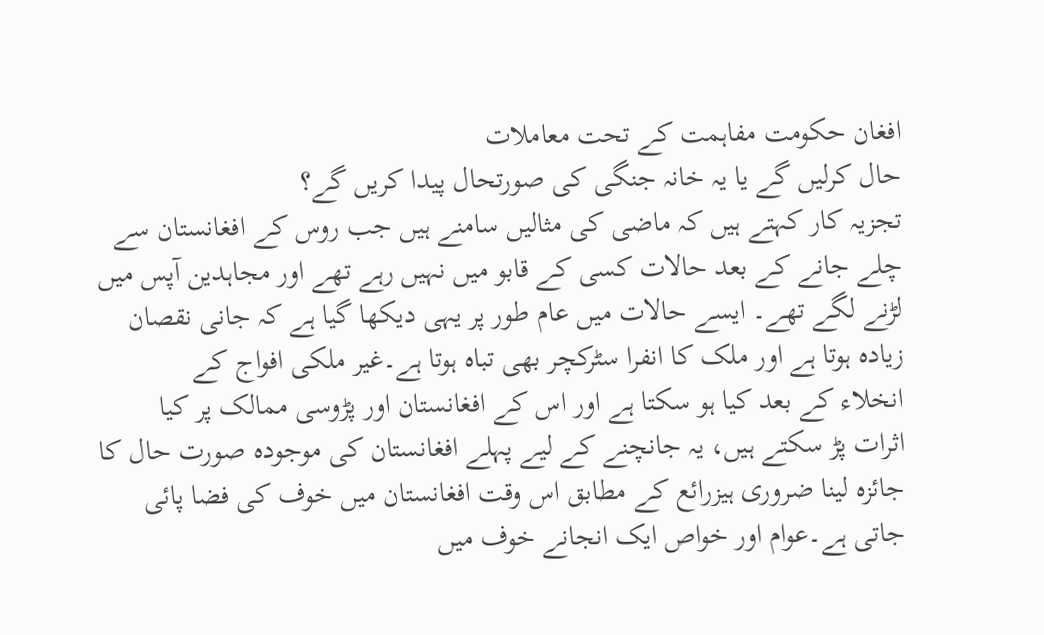افغان حکومت مفاہمت کے تحت معاملات
حال کرلیں گے یا یہ خانہ جنگی کی صورتحال پیدا کریں گے؟
تجزیہ کار کہتے ہیں کہ ماضی کی مثالیں سامنے ہیں جب روس کے افغانستان سے
چلے جانے کے بعد حالات کسی کے قابو میں نہیں رہے تھے اور مجاہدین آپس میں
لڑنے لگے تھے۔ ایسے حالات میں عام طور پر یہی دیکھا گیا ہے کہ جانی نقصان
زیادہ ہوتا ہے اور ملک کا انفرا سٹرکچر بھی تباہ ہوتا ہے۔غیر ملکی افواج کے
انخلاء کے بعد کیا ہو سکتا ہے اور اس کے افغانستان اور پڑوسی ممالک پر کیا
اثرات پڑ سکتے ہیں، یہ جانچنے کے لیے پہلے افغانستان کی موجودہ صورت حال کا
جائزہ لینا ضروری ہیزرائع کے مطابق اس وقت افغانستان میں خوف کی فضا پائی
جاتی ہے۔عوام اور خواص ایک انجانے خوف میں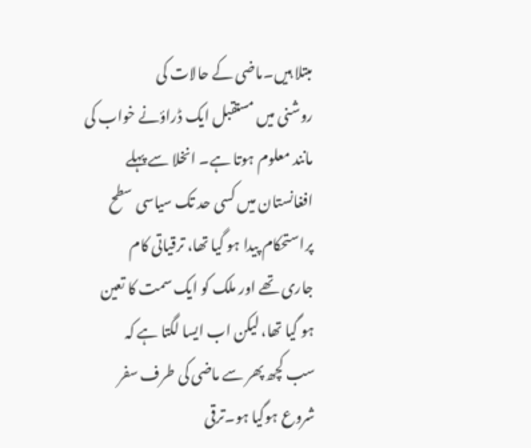مبتلا ہیں۔ماضی کے حالات کی
روشنی میں مستقبل ایک ڈراؤنے خواب کی مانند معلوم ہوتا ہے۔ انخلا سے پہلے
افغانستان میں کسی حد تک سیاسی سطح پراستحکام پیدا ہو گیا تھا، ترقیاتی کام
جاری تھے اور ملک کو ایک سمت کا تعین ہو گیا تھا، لیکن اب ایسا لگتا ہے کہ
سب کچھ پھر سے ماضی کی طرف سفر شروع ہوگیا ہو۔ترقی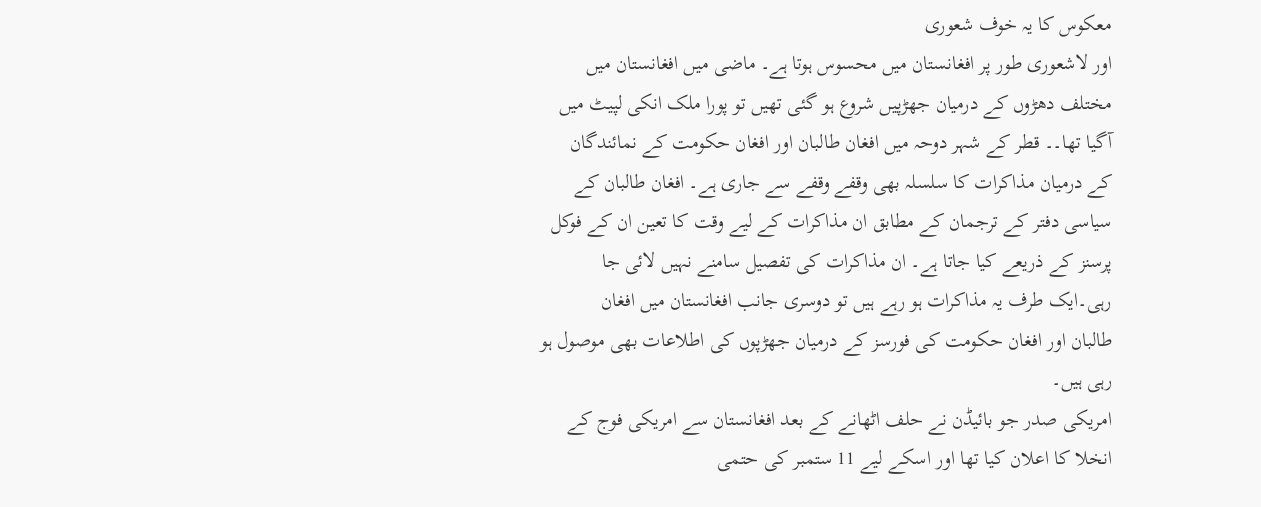معکوس کا یہ خوف شعوری
اور لاشعوری طور پر افغانستان میں محسوس ہوتا ہے۔ ماضی میں افغانستان میں
مختلف دھڑوں کے درمیان جھڑپیں شروع ہو گئی تھیں تو پورا ملک انکی لپیٹ میں
آگیا تھا۔۔ قطر کے شہر دوحہ میں افغان طالبان اور افغان حکومت کے نمائندگان
کے درمیان مذاکرات کا سلسلہ بھی وقفے وقفے سے جاری ہے۔ افغان طالبان کے
سیاسی دفتر کے ترجمان کے مطابق ان مذاکرات کے لیے وقت کا تعین ان کے فوکل
پرسنز کے ذریعے کیا جاتا ہے۔ ان مذاکرات کی تفصیل سامنے نہیں لائی جا
رہی۔ایک طرف یہ مذاکرات ہو رہے ہیں تو دوسری جانب افغانستان میں افغان
طالبان اور افغان حکومت کی فورسز کے درمیان جھڑپوں کی اطلاعات بھی موصول ہو
رہی ہیں۔
امریکی صدر جو بائیڈن نے حلف اٹھانے کے بعد افغانستان سے امریکی فوج کے
انخلا کا اعلان کیا تھا اور اسکے لیے 11 ستمبر کی حتمی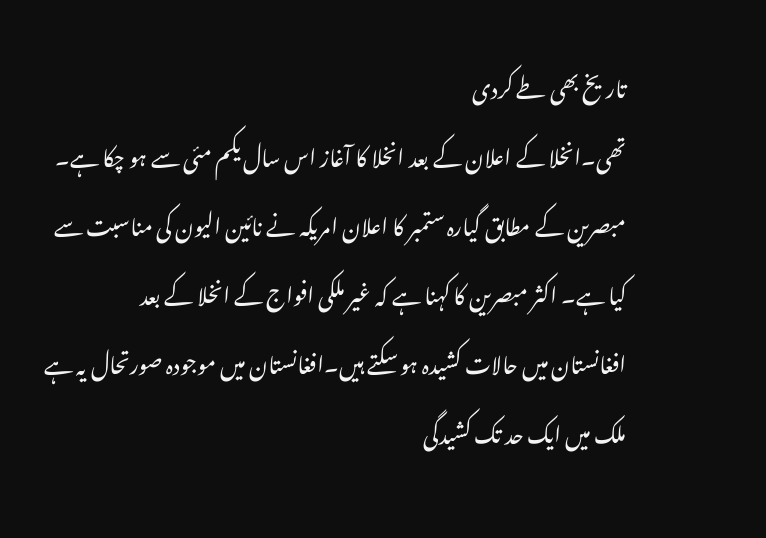تاریخ بھی طے کردی
تھی۔انخلا کے اعلان کے بعد انخلا کا آغاز اس سال یکم مئی سے ہو چکا ہے۔
مبصرین کے مطابق گیارہ ستمبر کا اعلان امریکہ نے نائین الیون کی مناسبت سے
کیا ہے۔ اکثر مبصرین کا کہنا ہے کہ غیر ملکی افواج کے انخلا کے بعد
افغانستان میں حالات کشیدہ ہو سکتے ہیں۔افغانستان میں موجودہ صورتحال یہ ہے
ملک میں ایک حد تک کشیدگی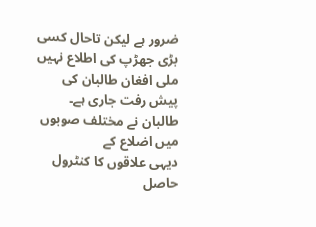ضرور ہے لیکن تاحال کسی بڑی جھڑپ کی اطلاع نہیں
ملی افغان طالبان کی پیش رفت جاری ہے۔ طالبان نے مختلف صوبوں میں اضلاع کے
دیہی علاقوں کا کنٹرول حاصل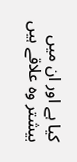کیا ہے اور ان میں بیشتر وہ علاقے ہیں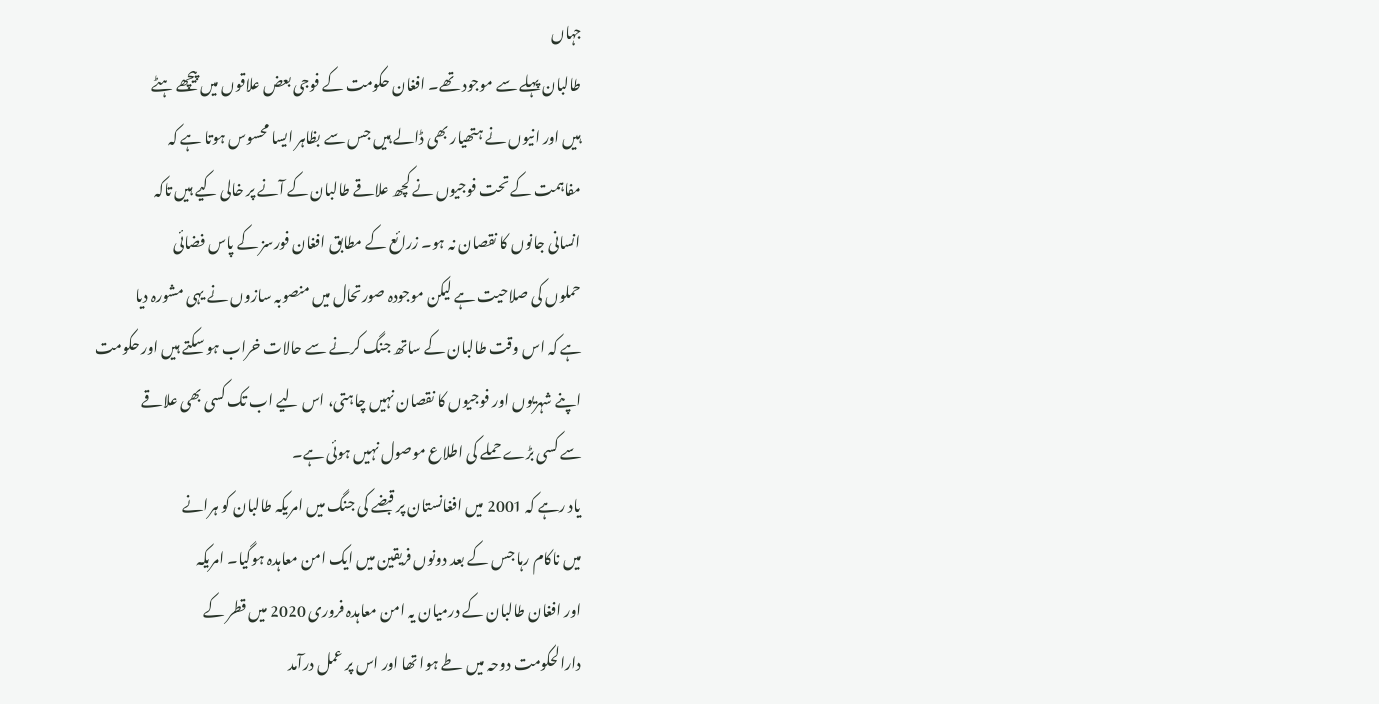جہاں
طالبان پہلے سے موجود تھے۔ افغان حکومت کے فوجی بعض علاقوں میں پیچھے ہٹے
ہیں اور انیوں نے ہتھیار بھی ڈالے ہیں جس سے بظاہر ایسا محسوس ہوتا ہے کہ
مفاہمت کے تحت فوجیوں نے کچھ علاقے طالبان کے آنے پر خالی کیے ہیں تاکہ
انسانی جانوں کا نقصان نہ ہو۔ زرائع کے مطابق افغان فورسز کے پاس فضائی
حملوں کی صلاحیت ہے لیکن موجودہ صورتحال میں منصوبہ سازوں نے یہی مشورہ دیا
ہے کہ اس وقت طالبان کے ساتھ جنگ کرنے سے حالات خراب ہو سکتے ہیں اور حکومت
اپنے شہریوں اور فوجیوں کا نقصان نہیں چاہتی، اس لیے اب تک کسی بھی علاقے
سے کسی بڑے حملے کی اطلاع موصول نہیں ہوئی ہے۔
یاد رہے کہ 2001 میں افغانستان پر قبضے کی جنگ میں امریکہ طالبان کو ہرانے
میں ناکام رہا جس کے بعد دونوں فریقین میں ایک امن معاہدہ ہوگیا۔ امریکہ
اور افغان طالبان کے درمیان یہ امن معاہدہ فروری 2020 میں قطر کے
دارالحکومت دوحہ میں طے ہوا تھا اور اس پر عمل درآمد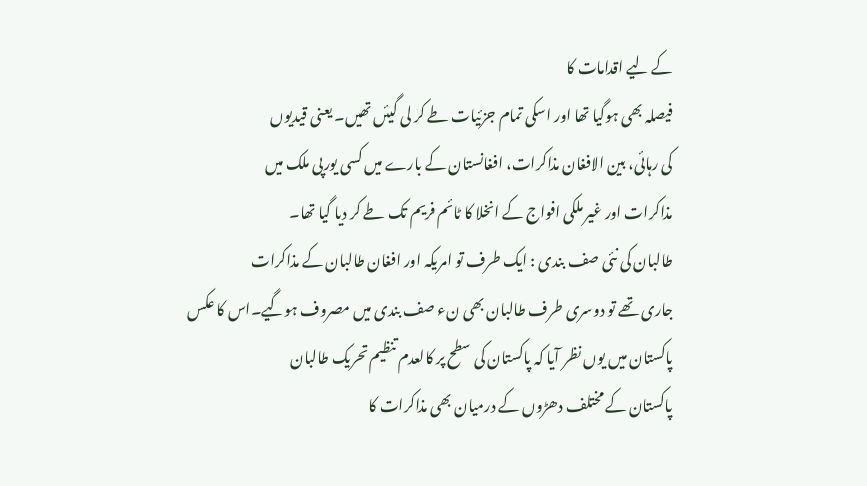کے لیے اقدامات کا
فیصلہ بھی ہوگیا تھا اور اسکی تمام جزئیات طے کر لی گیئں تھیں۔ یعنی قیدیوں
کی رہائی، بین الافغان مذاکرات، افغانستان کے بارے میں کسی یورپی ملک میں
مذاکرات اور غیر ملکی افواج کے انخلا کا ٹائم فریم تک طے کر دیا گیا تھا۔
طالبان کی نئی صف بندی : ایک طرف تو امریکہ اور افغان طالبان کے مذاکرات
جاری تھے تو دوسری طرف طالبان بھی نء صف بندی میں مصروف ہوگیے۔اس کا عکس
پاکستان میں یوں نظر آیا کہ پاکستان کی سطح پر کالعدم تنظیم تحریک طالبان
پاکستان کے مختلف دھڑوں کے درمیان بھی مذاکرات کا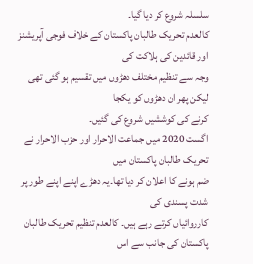سلسلہ شروع کر دیا گیا۔
کالعدم تحریک طالبان پاکستان کے خلاف فوجی آپریشنز اور قائدین کی ہلاکت کی
وجہ سے تنظیم مختلف دھڑوں میں تقسیم ہو گئی تھی لیکن پھر ان دھڑوں کو یکجا
کرنے کی کوششیں شروع کی گئیں۔
اگست 2020 میں جماعت الاحرار اور حزب الاحرار نے تحریک طالبان پاکستان میں
ضم ہونے کا اعلان کر دیا تھا۔یہ دھڑے اپنے اپنے طور پر شدت پسندی کی
کارروائیاں کرتے رہے ہیں۔ کالعدم تنظیم تحریک طالبان پاکستان کی جانب سے اس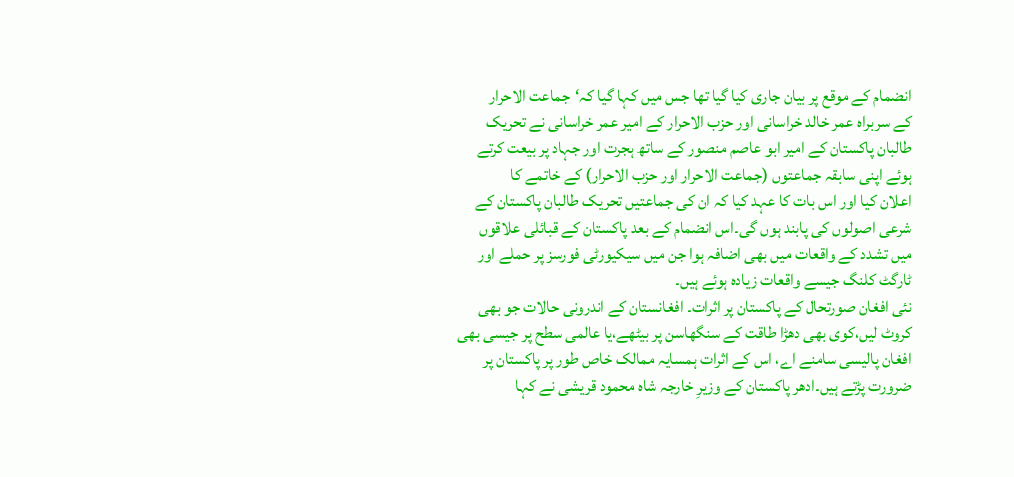انضمام کے موقع پر بیان جاری کیا گیا تھا جس میں کہا گیا کہ‘جماعت الاحرار
کے سربراہ عمر خالد خراسانی اور حزب الاحرار کے امیر عمر خراسانی نے تحریک
طالبان پاکستان کے امیر ابو عاصم منصور کے ساتھ ہجرت اور جہاد پر بیعت کرتے
ہوئے اپنی سابقہ جماعتوں (جماعت الاحرار اور حزب الاحرار) کے خاتمے کا
اعلان کیا اور اس بات کا عہد کیا کہ ان کی جماعتیں تحریک طالبان پاکستان کے
شرعی اصولوں کی پابند ہوں گی۔اس انضمام کے بعد پاکستان کے قبائلی علاقوں
میں تشدد کے واقعات میں بھی اضافہ ہوا جن میں سیکیورٹی فورسز پر حملے اور
ٹارگٹ کلنگ جیسے واقعات زیادہ ہوئے ہیں۔
نئی افغان صورتحال کے پاکستان پر اثرات۔ افغانستان کے اندرونی حالات جو بھی
کروٹ لیں،کوی بھی دھڑا طاقت کے سنگھاسن پر بیٹھے،یا عالمی سطح پر جیسی بھی
افغان پالیسی سامنے اے، اس کے اثرات ہمسایہ ممالک خاص طور پر پاکستان پر
ضرورت پڑتے ہیں۔ادھر پاکستان کے وزیرِ خارجہ شاہ محمود قریشی نے کہا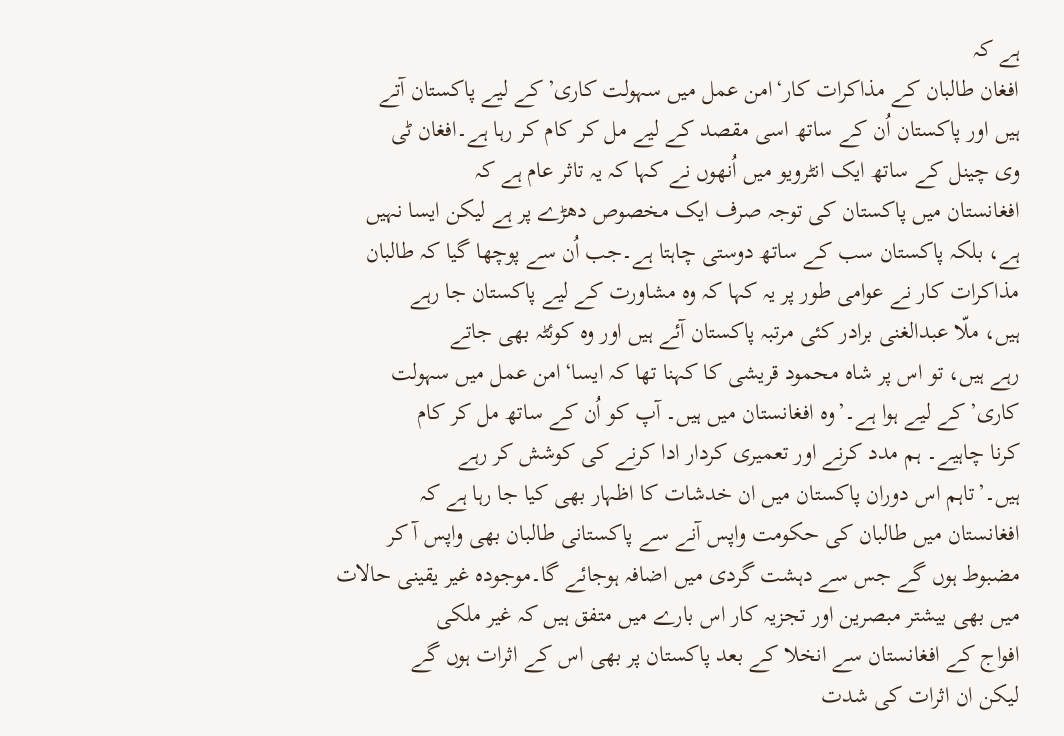ہے کہ
افغان طالبان کے مذاکرات کار‘امن عمل میں سہولت کاری’کے لیے پاکستان آتے
ہیں اور پاکستان اُن کے ساتھ اسی مقصد کے لیے مل کر کام کر رہا ہے۔افغان ٹی
وی چینل کے ساتھ ایک انٹرویو میں اُنھوں نے کہا کہ یہ تاثر عام ہے کہ
افغانستان میں پاکستان کی توجہ صرف ایک مخصوص دھڑے پر ہے لیکن ایسا نہیں
ہے، بلکہ پاکستان سب کے ساتھ دوستی چاہتا ہے۔جب اُن سے پوچھا گیا کہ طالبان
مذاکرات کار نے عوامی طور پر یہ کہا کہ وہ مشاورت کے لیے پاکستان جا رہے
ہیں، ملّا عبدالغنی برادر کئی مرتبہ پاکستان آئے ہیں اور وہ کوئٹہ بھی جاتے
رہے ہیں، تو اس پر شاہ محمود قریشی کا کہنا تھا کہ ایسا‘امن عمل میں سہولت
کاری’کے لیے ہوا ہے۔’وہ افغانستان میں ہیں۔ آپ کو اُن کے ساتھ مل کر کام
کرنا چاہیے۔ ہم مدد کرنے اور تعمیری کردار ادا کرنے کی کوشش کر رہے
ہیں۔’تاہم اس دوران پاکستان میں ان خدشات کا اظہار بھی کیا جا رہا ہے کہ
افغانستان میں طالبان کی حکومت واپس آنے سے پاکستانی طالبان بھی واپس آ کر
مضبوط ہوں گے جس سے دہشت گردی میں اضافہ ہوجائے گا۔موجودہ غیر یقینی حالات
میں بھی بیشتر مبصرین اور تجزیہ کار اس بارے میں متفق ہیں کہ غیر ملکی
افواج کے افغانستان سے انخلا کے بعد پاکستان پر بھی اس کے اثرات ہوں گے
لیکن ان اثرات کی شدت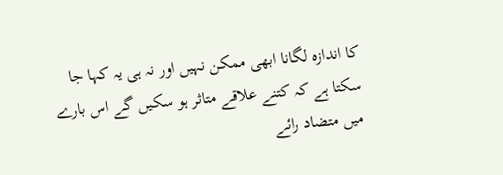کا اندازہ لگانا ابھی ممکن نہیں اور نہ ہی یہ کہا جا
سکتا ہے کہ کتنے علاقے متاثر ہو سکیں گے اس بارے میں متضاد رائے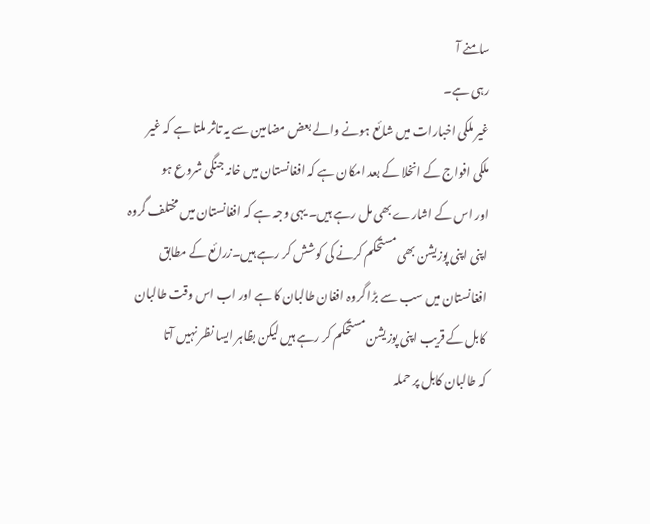سامنے آ
رہی ہے۔
غیر ملکی اخبارات میں شائع ہونے والے بعض مضامین سے یہ تاثر ملتا ہے کہ غیر
ملکی افواج کے انخلا کے بعد امکان ہے کہ افغانستان میں خانہ جنگی شروع ہو
اور اس کے اشارے بھی مل رہے ہیں۔ یہی وجہ ہے کہ افغانستان میں مختلف گروہ
اپنی اپنی پوزیشن بھی مستحکم کرنے کی کوشش کر رہے ہیں۔زرائع کے مطابق
افغانستان میں سب سے بڑا گروہ افغان طالبان کا ہے اور اب اس وقت طالبان
کابل کے قریب اپنی پوزیشن مستحکم کر رہے ہیں لیکن بظاہر ایسا نظر نہیں آتا
کہ طالبان کابل پر حملہ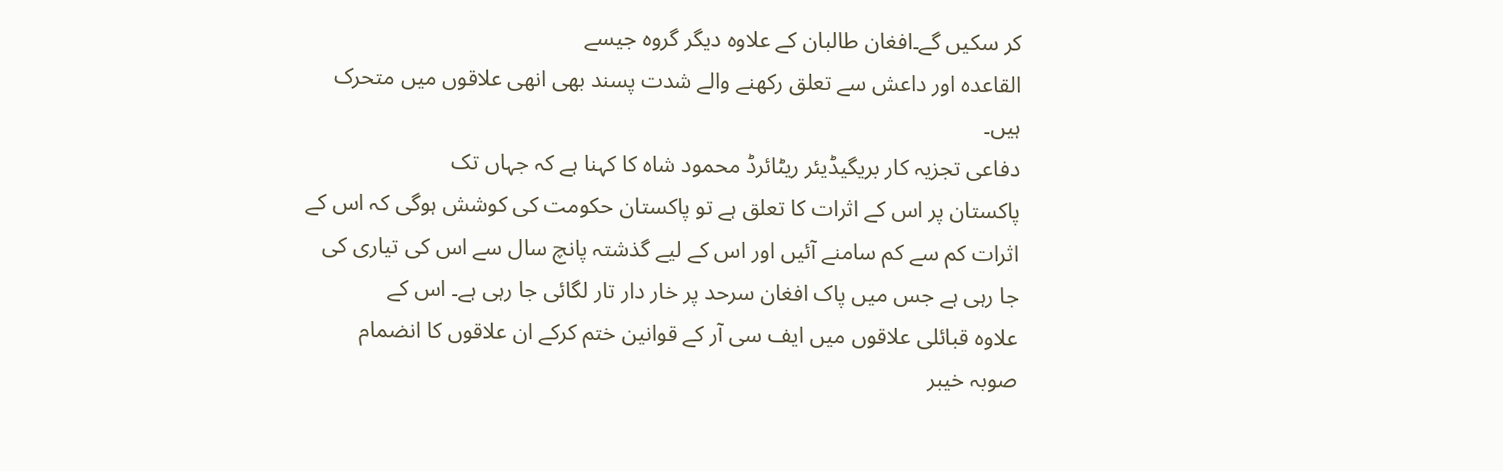کر سکیں گے۔افغان طالبان کے علاوہ دیگر گروہ جیسے
القاعدہ اور داعش سے تعلق رکھنے والے شدت پسند بھی انھی علاقوں میں متحرک
ہیں۔
دفاعی تجزیہ کار بریگیڈیئر ریٹائرڈ محمود شاہ کا کہنا ہے کہ جہاں تک
پاکستان پر اس کے اثرات کا تعلق ہے تو پاکستان حکومت کی کوشش ہوگی کہ اس کے
اثرات کم سے کم سامنے آئیں اور اس کے لیے گذشتہ پانچ سال سے اس کی تیاری کی
جا رہی ہے جس میں پاک افغان سرحد پر خار دار تار لگائی جا رہی ہے۔ اس کے
علاوہ قبائلی علاقوں میں ایف سی آر کے قوانین ختم کرکے ان علاقوں کا انضمام
صوبہ خیبر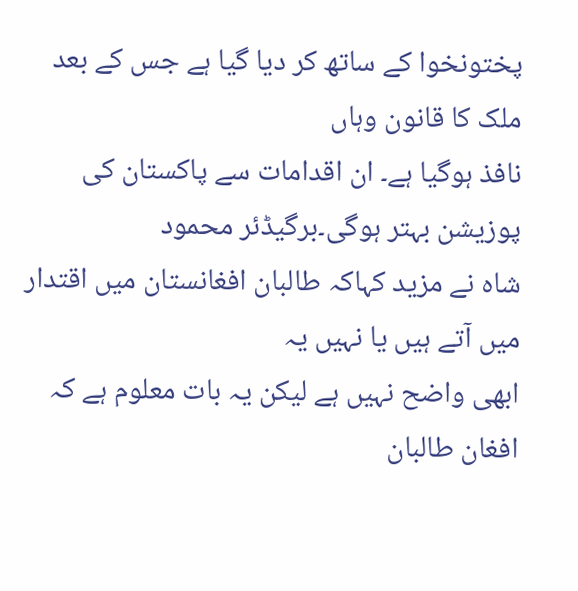پختونخوا کے ساتھ کر دیا گیا ہے جس کے بعد ملک کا قانون وہاں
نافذ ہوگیا ہے۔ ان اقدامات سے پاکستان کی پوزیشن بہتر ہوگی۔برگیڈئر محمود
شاہ نے مزید کہاکہ طالبان افغانستان میں اقتدار میں آتے ہیں یا نہیں یہ
ابھی واضح نہیں ہے لیکن یہ بات معلوم ہے کہ افغان طالبان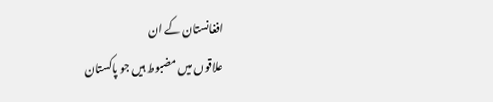افغانستان کے ان
علاقوں میں مضبوط ہیں جو پاکستان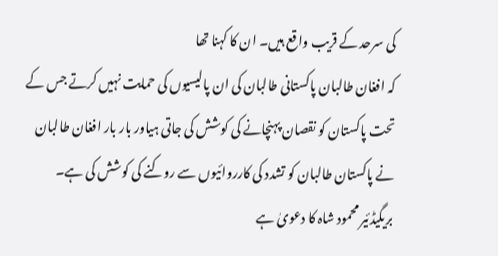کی سرحد کے قریب واقع ہیں۔ ان کا کہنا تھا
کہ افغان طالبان پاکستانی طالبان کی ان پالیسیوں کی حمایت نہیں کرتے جس کے
تحت پاکستان کو نقصان پہنچانے کی کوشش کی جاتی ہیاور بار بار افغان طالبان
نے پاکستان طالبان کو تشدد کی کارروائیوں سے روکنے کی کوشش کی ہے۔
بریگیڈئیر محمود شاہ کا دعویٰ ہے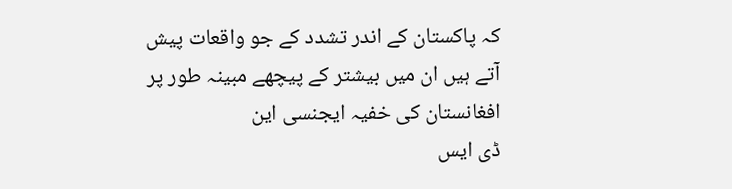کہ پاکستان کے اندر تشدد کے جو واقعات پیش
آتے ہیں ان میں بیشتر کے پیچھے مبینہ طور پر افغانستان کی خفیہ ایجنسی این
ڈی ایس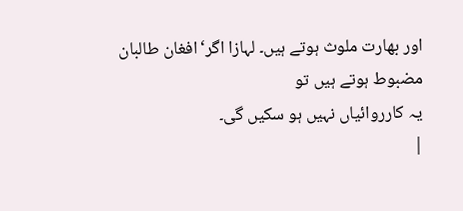اور بھارت ملوث ہوتے ہیں۔ لہازا اگر‘افغان طالبان مضبوط ہوتے ہیں تو
یہ کارروائیاں نہیں ہو سکیں گی۔
|